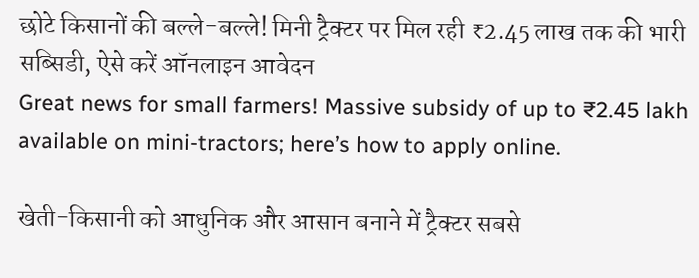छोटे किसानों की बल्ले-बल्ले! मिनी ट्रैक्टर पर मिल रही ₹2.45 लाख तक की भारी सब्सिडी, ऐसे करें ऑनलाइन आवेदन
Great news for small farmers! Massive subsidy of up to ₹2.45 lakh available on mini-tractors; here’s how to apply online.

खेती-किसानी को आधुनिक और आसान बनाने में ट्रैक्टर सबसे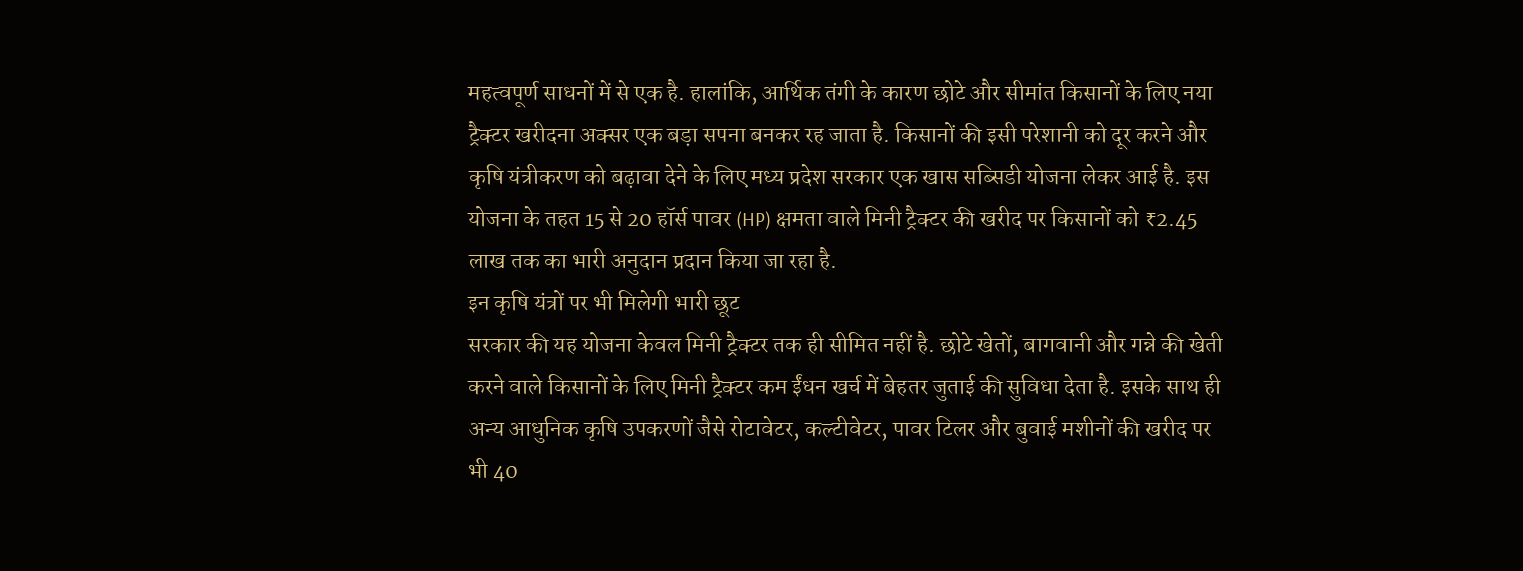महत्वपूर्ण साधनों में से एक है. हालांकि, आर्थिक तंगी के कारण छोटे और सीमांत किसानों के लिए नया ट्रैक्टर खरीदना अक्सर एक बड़ा सपना बनकर रह जाता है. किसानों की इसी परेशानी को दूर करने और कृषि यंत्रीकरण को बढ़ावा देने के लिए मध्य प्रदेश सरकार एक खास सब्सिडी योजना लेकर आई है. इस योजना के तहत 15 से 20 हॉर्स पावर (HP) क्षमता वाले मिनी ट्रैक्टर की खरीद पर किसानों को ₹2.45 लाख तक का भारी अनुदान प्रदान किया जा रहा है.
इन कृषि यंत्रों पर भी मिलेगी भारी छूट
सरकार की यह योजना केवल मिनी ट्रैक्टर तक ही सीमित नहीं है. छोटे खेतों, बागवानी और गन्ने की खेती करने वाले किसानों के लिए मिनी ट्रैक्टर कम ईंधन खर्च में बेहतर जुताई की सुविधा देता है. इसके साथ ही अन्य आधुनिक कृषि उपकरणों जैसे रोटावेटर, कल्टीवेटर, पावर टिलर और बुवाई मशीनों की खरीद पर भी 40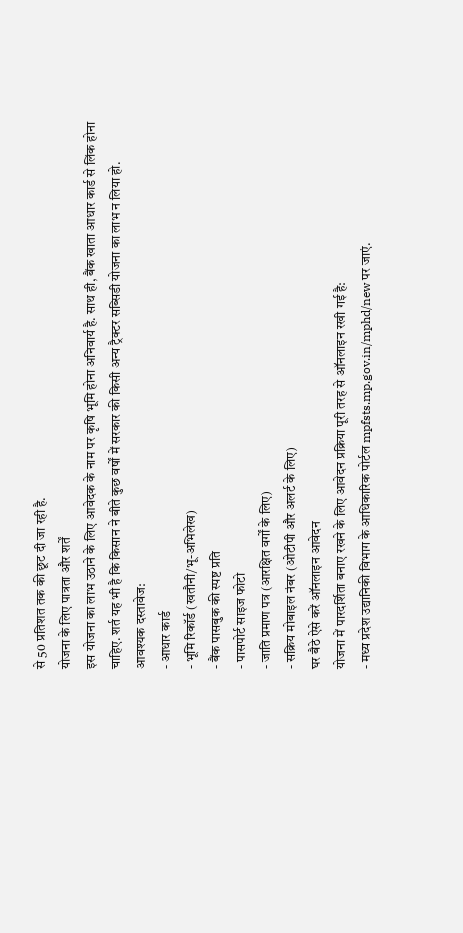से 50 प्रतिशत तक की छूट दी जा रही है.
योजना के लिए पात्रता और शर्तें
इस योजना का लाभ उठाने के लिए आवेदक के नाम पर कृषि भूमि होना अनिवार्य है. साथ ही, बैंक खाता आधार कार्ड से लिंक होना चाहिए. शर्त यह भी है कि किसान ने बीते कुछ वर्षों में सरकार की किसी अन्य ट्रैक्टर सब्सिडी योजना का लाभ न लिया हो.
आवश्यक दस्तावेज:
- आधार कार्ड
- भूमि रिकॉर्ड (खतौनी/भू-अभिलेख)
- बैंक पासबुक की स्पष्ट प्रति
- पासपोर्ट साइज फोटो
- जाति प्रमाण पत्र (आरक्षित वर्गों के लिए)
- सक्रिय मोबाइल नंबर (ओटीपी और अलर्ट के लिए)
घर बैठे ऐसे करें ऑनलाइन आवेदन
योजना में पारदर्शिता बनाए रखने के लिए आवेदन प्रक्रिया पूरी तरह से ऑनलाइन रखी गई है:
- मध्य प्रदेश उद्यानिकी विभाग के आधिकारिक पोर्टल mpfsts.mp.gov.in/mphd/new पर जाएं.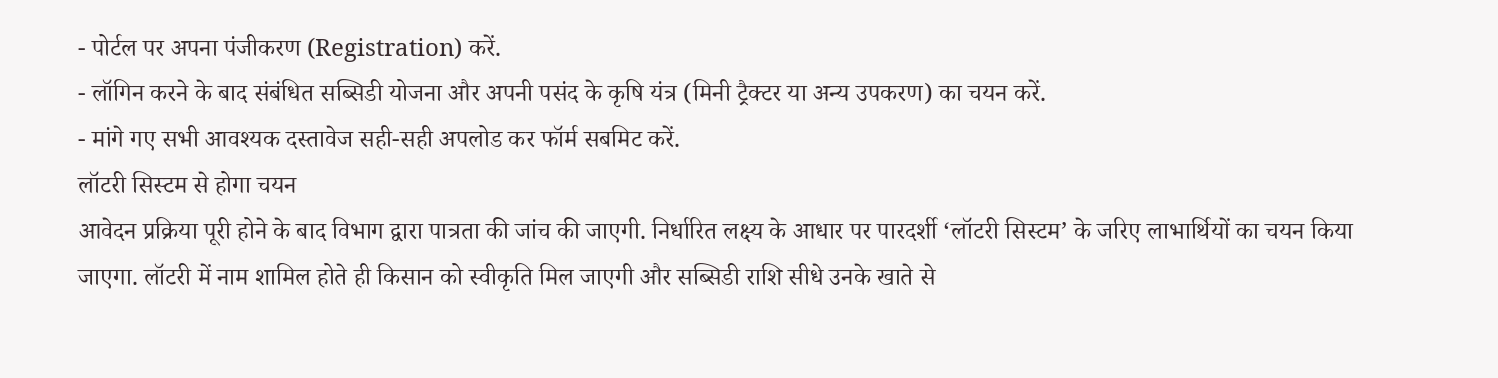- पोर्टल पर अपना पंजीकरण (Registration) करें.
- लॉगिन करने के बाद संबंधित सब्सिडी योजना और अपनी पसंद के कृषि यंत्र (मिनी ट्रैक्टर या अन्य उपकरण) का चयन करें.
- मांगे गए सभी आवश्यक दस्तावेज सही-सही अपलोड कर फॉर्म सबमिट करें.
लॉटरी सिस्टम से होगा चयन
आवेदन प्रक्रिया पूरी होने के बाद विभाग द्वारा पात्रता की जांच की जाएगी. निर्धारित लक्ष्य के आधार पर पारदर्शी ‘लॉटरी सिस्टम’ के जरिए लाभार्थियों का चयन किया जाएगा. लॉटरी में नाम शामिल होते ही किसान को स्वीकृति मिल जाएगी और सब्सिडी राशि सीधे उनके खाते से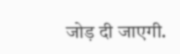जोड़ दी जाएगी.